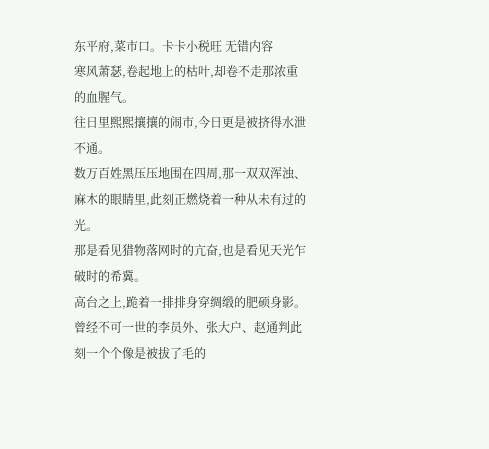东平府,菜市口。卡卡小税旺 无错内容
寒风萧瑟,卷起地上的枯叶,却卷不走那浓重的血腥气。
往日里熙熙攘攘的闹市,今日更是被挤得水泄不通。
数万百姓黑压压地围在四周,那一双双浑浊、麻木的眼睛里,此刻正燃烧着一种从未有过的光。
那是看见猎物落网时的亢奋,也是看见天光乍破时的希冀。
高台之上,跪着一排排身穿绸缎的肥硕身影。
曾经不可一世的李员外、张大户、赵通判此刻一个个像是被拔了毛的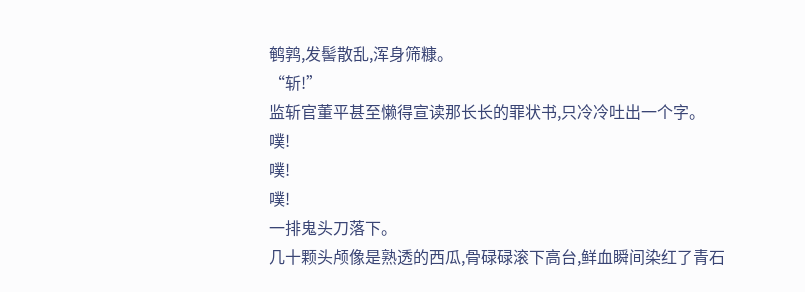鹌鹑,发髻散乱,浑身筛糠。
“斩!”
监斩官董平甚至懒得宣读那长长的罪状书,只冷冷吐出一个字。
噗!
噗!
噗!
一排鬼头刀落下。
几十颗头颅像是熟透的西瓜,骨碌碌滚下高台,鲜血瞬间染红了青石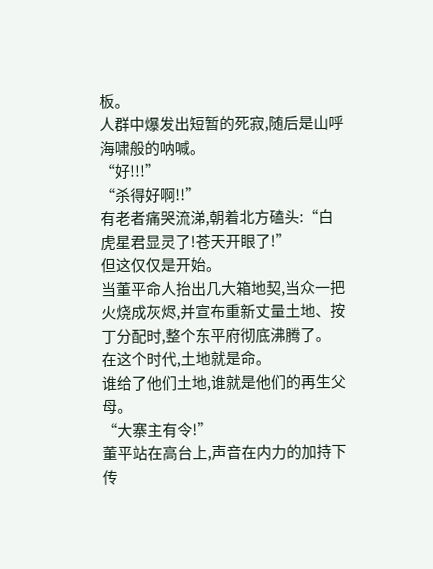板。
人群中爆发出短暂的死寂,随后是山呼海啸般的呐喊。
“好!!!”
“杀得好啊!!”
有老者痛哭流涕,朝着北方磕头:“白虎星君显灵了!苍天开眼了!”
但这仅仅是开始。
当董平命人抬出几大箱地契,当众一把火烧成灰烬,并宣布重新丈量土地、按丁分配时,整个东平府彻底沸腾了。
在这个时代,土地就是命。
谁给了他们土地,谁就是他们的再生父母。
“大寨主有令!”
董平站在高台上,声音在内力的加持下传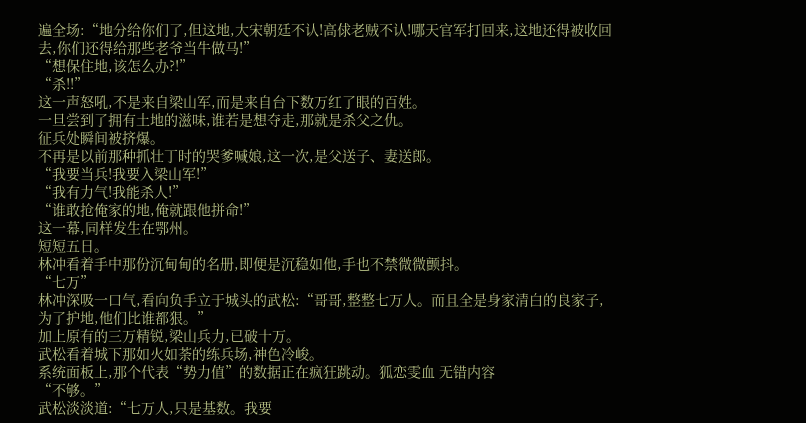遍全场:“地分给你们了,但这地,大宋朝廷不认!高俅老贼不认!哪天官军打回来,这地还得被收回去,你们还得给那些老爷当牛做马!”
“想保住地,该怎么办?!”
“杀!!”
这一声怒吼,不是来自梁山军,而是来自台下数万红了眼的百姓。
一旦尝到了拥有土地的滋味,谁若是想夺走,那就是杀父之仇。
征兵处瞬间被挤爆。
不再是以前那种抓壮丁时的哭爹喊娘,这一次,是父送子、妻送郎。
“我要当兵!我要入梁山军!”
“我有力气!我能杀人!”
“谁敢抢俺家的地,俺就跟他拼命!”
这一幕,同样发生在鄂州。
短短五日。
林冲看着手中那份沉甸甸的名册,即便是沉稳如他,手也不禁微微颤抖。
“七万”
林冲深吸一口气,看向负手立于城头的武松:“哥哥,整整七万人。而且全是身家清白的良家子,为了护地,他们比谁都狠。”
加上原有的三万精锐,梁山兵力,已破十万。
武松看着城下那如火如荼的练兵场,神色冷峻。
系统面板上,那个代表“势力值”的数据正在疯狂跳动。狐恋雯血 无错内容
“不够。”
武松淡淡道:“七万人,只是基数。我要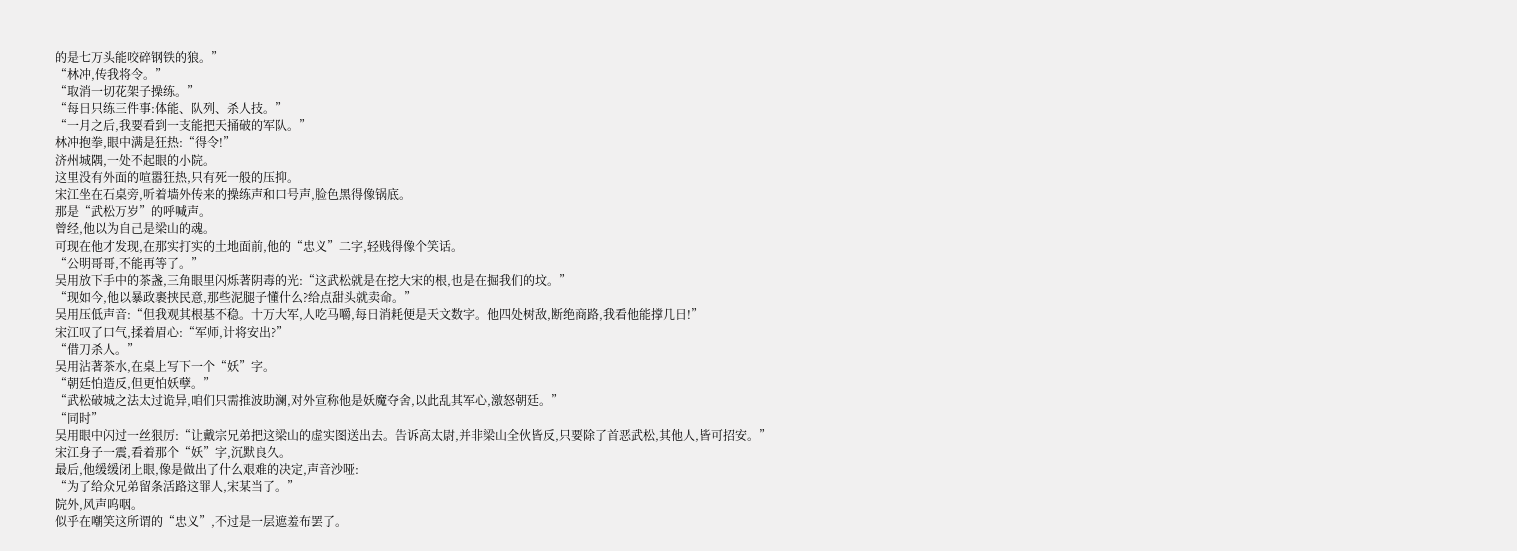的是七万头能咬碎钢铁的狼。”
“林冲,传我将令。”
“取消一切花架子操练。”
“每日只练三件事:体能、队列、杀人技。”
“一月之后,我要看到一支能把天捅破的军队。”
林冲抱拳,眼中满是狂热:“得令!”
济州城隅,一处不起眼的小院。
这里没有外面的喧嚣狂热,只有死一般的压抑。
宋江坐在石桌旁,听着墙外传来的操练声和口号声,脸色黑得像锅底。
那是“武松万岁”的呼喊声。
曾经,他以为自己是梁山的魂。
可现在他才发现,在那实打实的土地面前,他的“忠义”二字,轻贱得像个笑话。
“公明哥哥,不能再等了。”
吴用放下手中的茶盏,三角眼里闪烁著阴毒的光:“这武松就是在挖大宋的根,也是在掘我们的坟。”
“现如今,他以暴政裹挟民意,那些泥腿子懂什么?给点甜头就卖命。”
吴用压低声音:“但我观其根基不稳。十万大军,人吃马嚼,每日消耗便是天文数字。他四处树敌,断绝商路,我看他能撑几日!”
宋江叹了口气,揉着眉心:“军师,计将安出?”
“借刀杀人。”
吴用沾著茶水,在桌上写下一个“妖”字。
“朝廷怕造反,但更怕妖孽。”
“武松破城之法太过诡异,咱们只需推波助澜,对外宣称他是妖魔夺舍,以此乱其军心,激怒朝廷。”
“同时”
吴用眼中闪过一丝狠厉:“让戴宗兄弟把这梁山的虚实图送出去。告诉高太尉,并非梁山全伙皆反,只要除了首恶武松,其他人,皆可招安。”
宋江身子一震,看着那个“妖”字,沉默良久。
最后,他缓缓闭上眼,像是做出了什么艰难的决定,声音沙哑:
“为了给众兄弟留条活路这罪人,宋某当了。”
院外,风声呜咽。
似乎在嘲笑这所谓的“忠义”,不过是一层遮羞布罢了。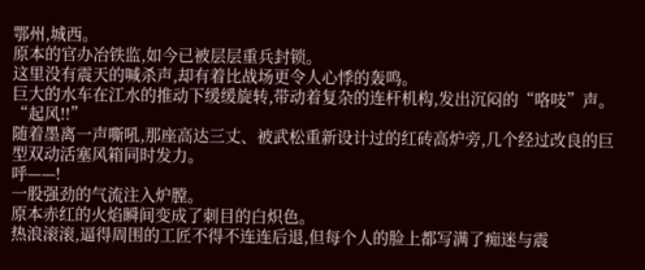鄂州,城西。
原本的官办冶铁监,如今已被层层重兵封锁。
这里没有震天的喊杀声,却有着比战场更令人心悸的轰鸣。
巨大的水车在江水的推动下缓缓旋转,带动着复杂的连杆机构,发出沉闷的“咯吱”声。
“起风!!”
随着墨离一声嘶吼,那座高达三丈、被武松重新设计过的红砖高炉旁,几个经过改良的巨型双动活塞风箱同时发力。
呼——!
一股强劲的气流注入炉膛。
原本赤红的火焰瞬间变成了刺目的白炽色。
热浪滚滚,逼得周围的工匠不得不连连后退,但每个人的脸上都写满了痴迷与震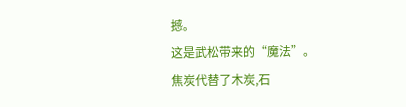撼。
这是武松带来的“魔法”。
焦炭代替了木炭,石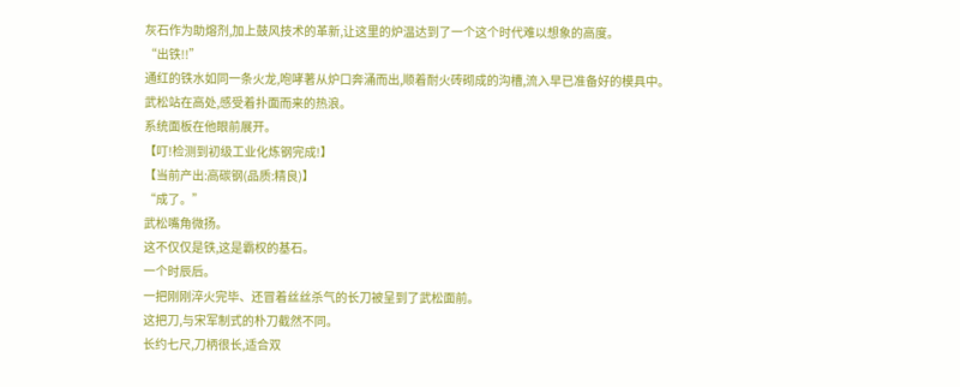灰石作为助熔剂,加上鼓风技术的革新,让这里的炉温达到了一个这个时代难以想象的高度。
“出铁!!”
通红的铁水如同一条火龙,咆哮著从炉口奔涌而出,顺着耐火砖砌成的沟槽,流入早已准备好的模具中。
武松站在高处,感受着扑面而来的热浪。
系统面板在他眼前展开。
【叮!检测到初级工业化炼钢完成!】
【当前产出:高碳钢(品质:精良)】
“成了。”
武松嘴角微扬。
这不仅仅是铁,这是霸权的基石。
一个时辰后。
一把刚刚淬火完毕、还冒着丝丝杀气的长刀被呈到了武松面前。
这把刀,与宋军制式的朴刀截然不同。
长约七尺,刀柄很长,适合双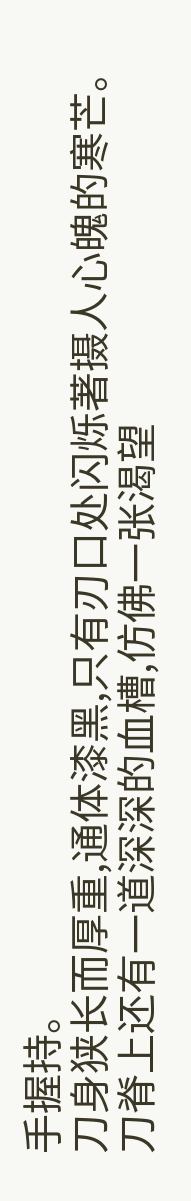手握持。
刀身狭长而厚重,通体漆黑,只有刃口处闪烁著摄人心魄的寒芒。
刀脊上还有一道深深的血槽,仿佛一张渴望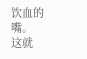饮血的嘴。
这就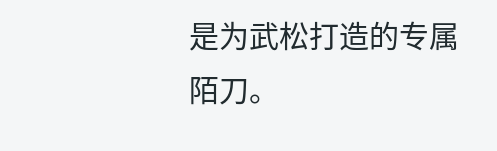是为武松打造的专属陌刀。